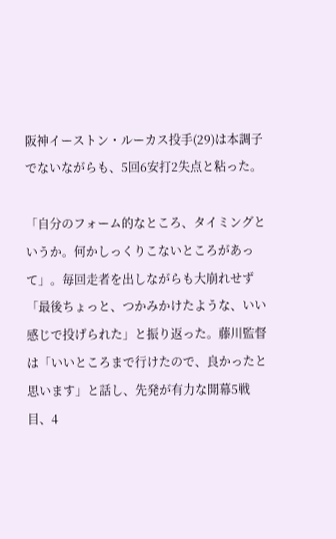阪神イーストン・ルーカス投手(29)は本調子でないながらも、5回6安打2失点と粘った。

「自分のフォーム的なところ、タイミングというか。何かしっくりこないところがあって」。毎回走者を出しながらも大崩れせず「最後ちょっと、つかみかけたような、いい感じで投げられた」と振り返った。藤川監督は「いいところまで行けたので、良かったと思います」と話し、先発が有力な開幕5戦目、4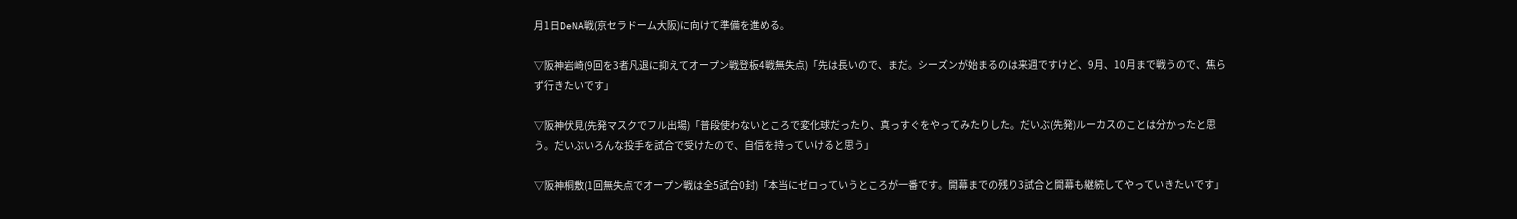月1日DeNA戦(京セラドーム大阪)に向けて準備を進める。

▽阪神岩崎(9回を3者凡退に抑えてオープン戦登板4戦無失点)「先は長いので、まだ。シーズンが始まるのは来週ですけど、9月、10月まで戦うので、焦らず行きたいです」

▽阪神伏見(先発マスクでフル出場)「普段使わないところで変化球だったり、真っすぐをやってみたりした。だいぶ(先発)ルーカスのことは分かったと思う。だいぶいろんな投手を試合で受けたので、自信を持っていけると思う」

▽阪神桐敷(1回無失点でオープン戦は全5試合0封)「本当にゼロっていうところが一番です。開幕までの残り3試合と開幕も継続してやっていきたいです」